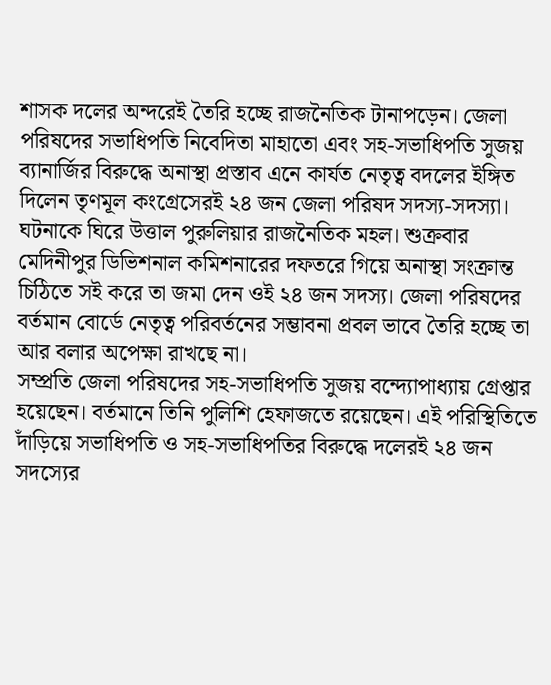শাসক দলের অন্দরেই তৈরি হচ্ছে রাজনৈতিক টানাপড়েন। জেলা পরিষদের সভাধিপতি নিবেদিতা মাহাতো এবং সহ-সভাধিপতি সুজয় ব্যানার্জির বিরুদ্ধে অনাস্থা প্রস্তাব এনে কার্যত নেতৃত্ব বদলের ইঙ্গিত দিলেন তৃণমূল কংগ্রেসেরই ২৪ জন জেলা পরিষদ সদস্য-সদস্যা। ঘটনাকে ঘিরে উত্তাল পুরুলিয়ার রাজনৈতিক মহল। শুক্রবার মেদিনীপুর ডিভিশনাল কমিশনারের দফতরে গিয়ে অনাস্থা সংক্রান্ত চিঠিতে সই করে তা জমা দেন ওই ২৪ জন সদস্য। জেলা পরিষদের বর্তমান বোর্ডে নেতৃত্ব পরিবর্তনের সম্ভাবনা প্রবল ভাবে তৈরি হচ্ছে তা আর বলার অপেক্ষা রাখছে না।
সম্প্রতি জেলা পরিষদের সহ-সভাধিপতি সুজয় বন্দ্যোপাধ্যায় গ্রেপ্তার হয়েছেন। বর্তমানে তিনি পুলিশি হেফাজতে রয়েছেন। এই পরিস্থিতিতে দাঁড়িয়ে সভাধিপতি ও সহ-সভাধিপতির বিরুদ্ধে দলেরই ২৪ জন সদস্যের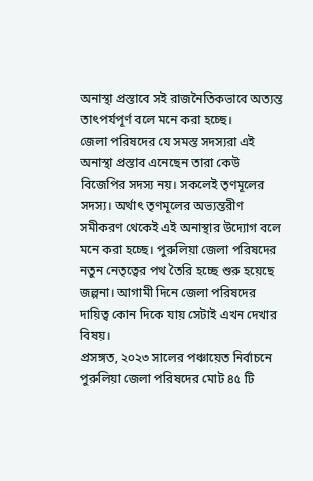অনাস্থা প্রস্তাবে সই রাজনৈতিকভাবে অত্যন্ত তাৎপর্যপূর্ণ বলে মনে করা হচ্ছে।
জেলা পরিষদের যে সমস্ত সদস্যরা এই অনাস্থা প্রস্তাব এনেছেন তারা কেউ বিজেপির সদস্য নয়। সকলেই তৃণমূলের সদস্য। অর্থাৎ তৃণমূলের অভ্যন্তরীণ সমীকরণ থেকেই এই অনাস্থার উদ্যোগ বলে মনে করা হচ্ছে। পুরুলিয়া জেলা পরিষদের নতুন নেতৃত্বের পথ তৈরি হচ্ছে শুরু হয়েছে জল্পনা। আগামী দিনে জেলা পরিষদের দায়িত্ব কোন দিকে যায় সেটাই এখন দেখার বিষয়।
প্রসঙ্গত, ২০২৩ সালের পঞ্চায়েত নির্বাচনে পুরুলিয়া জেলা পরিষদের মোট ৪৫ টি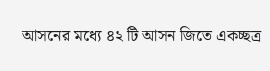আসনের মধ্যে ৪২ টি আসন জিতে একচ্ছত্র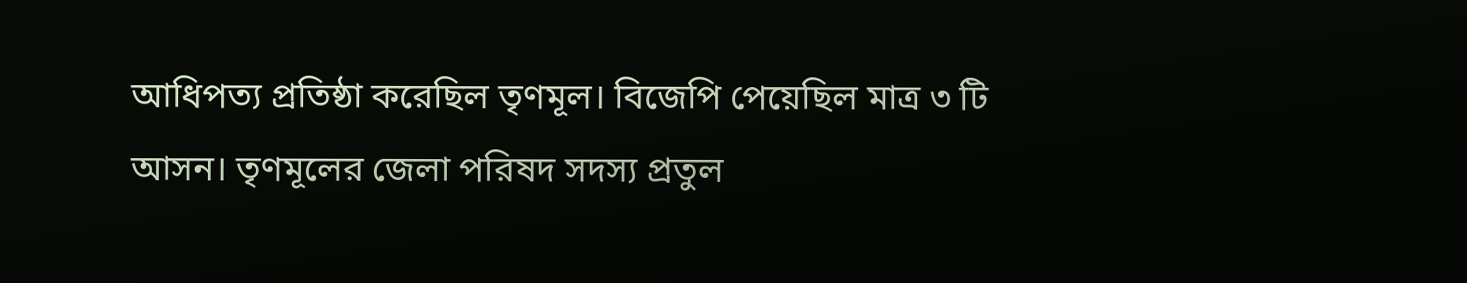আধিপত্য প্রতিষ্ঠা করেছিল তৃণমূল। বিজেপি পেয়েছিল মাত্র ৩ টি আসন। তৃণমূলের জেলা পরিষদ সদস্য প্রতুল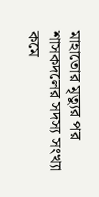মাহাতোর মৃত্যুর পর শাসকদলের সদস্য সংখ্যা কমে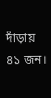দাঁড়ায় ৪১ জন।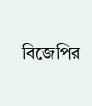বিজেপির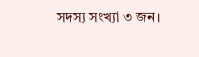সদস্য সংখ্যা ৩ জন।